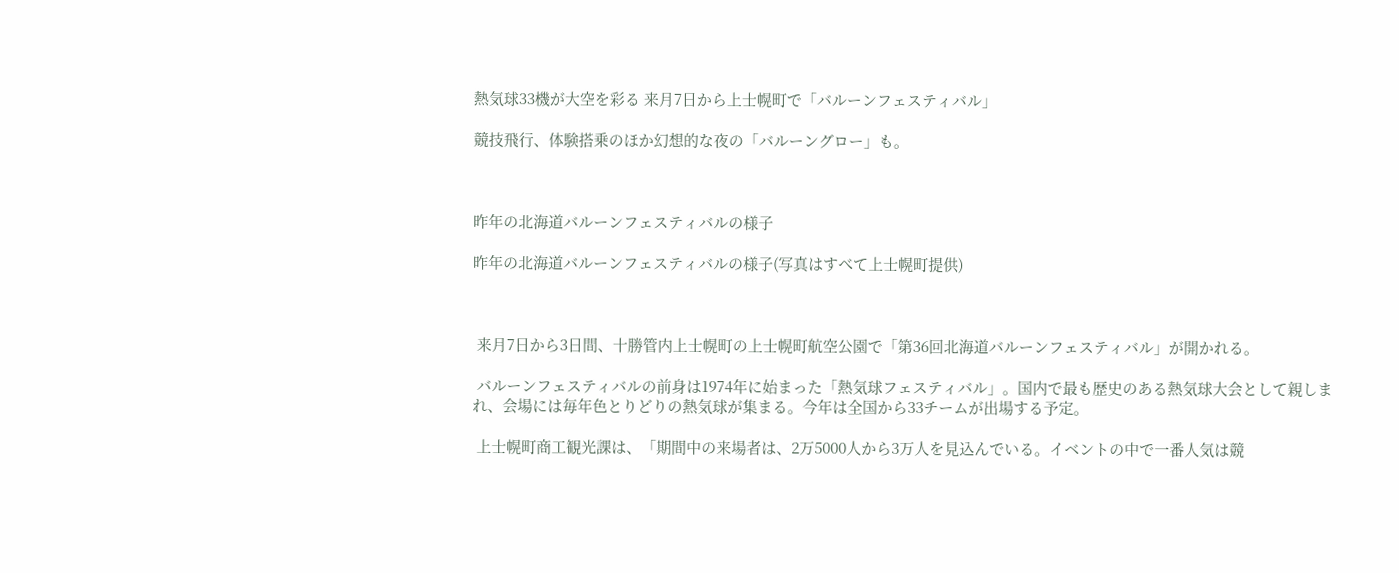熱気球33機が大空を彩る 来月7日から上士幌町で「バルーンフェスティバル」

競技飛行、体験搭乗のほか幻想的な夜の「バルーングロー」も。



昨年の北海道バルーンフェスティバルの様子

昨年の北海道バルーンフェスティバルの様子(写真はすべて上士幌町提供)



 来月7日から3日間、十勝管内上士幌町の上士幌町航空公園で「第36回北海道バルーンフェスティバル」が開かれる。

 バルーンフェスティバルの前身は1974年に始まった「熱気球フェスティバル」。国内で最も歴史のある熱気球大会として親しまれ、会場には毎年色とりどりの熱気球が集まる。今年は全国から33チームが出場する予定。

 上士幌町商工観光課は、「期間中の来場者は、2万5000人から3万人を見込んでいる。イベントの中で一番人気は競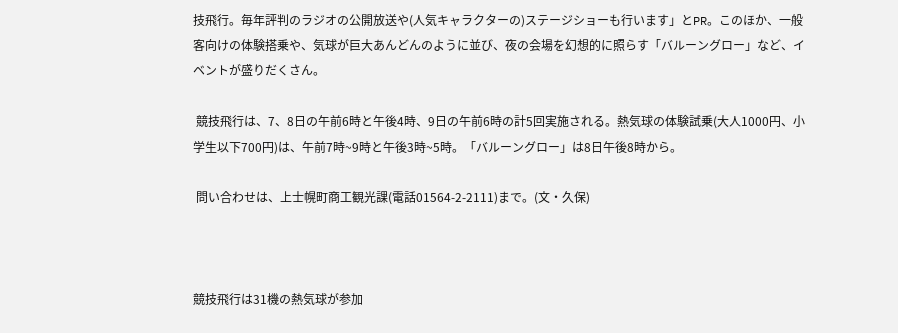技飛行。毎年評判のラジオの公開放送や(人気キャラクターの)ステージショーも行います」とPR。このほか、一般客向けの体験搭乗や、気球が巨大あんどんのように並び、夜の会場を幻想的に照らす「バルーングロー」など、イベントが盛りだくさん。

 競技飛行は、7、8日の午前6時と午後4時、9日の午前6時の計5回実施される。熱気球の体験試乗(大人1000円、小学生以下700円)は、午前7時~9時と午後3時~5時。「バルーングロー」は8日午後8時から。

 問い合わせは、上士幌町商工観光課(電話01564-2-2111)まで。(文・久保)



競技飛行は31機の熱気球が参加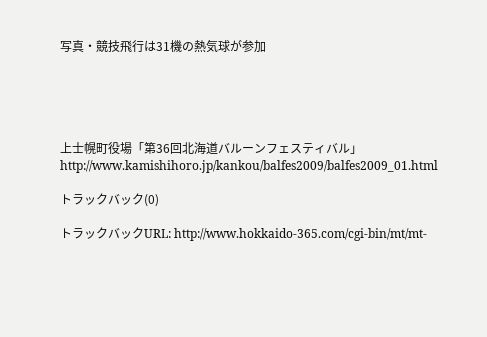写真・競技飛行は31機の熱気球が参加





上士幌町役場「第36回北海道バルーンフェスティバル」
http://www.kamishihoro.jp/kankou/balfes2009/balfes2009_01.html

トラックバック(0)

トラックバックURL: http://www.hokkaido-365.com/cgi-bin/mt/mt-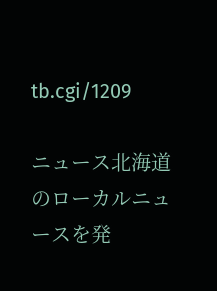tb.cgi/1209

ニュース北海道のローカルニュースを発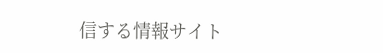信する情報サイト